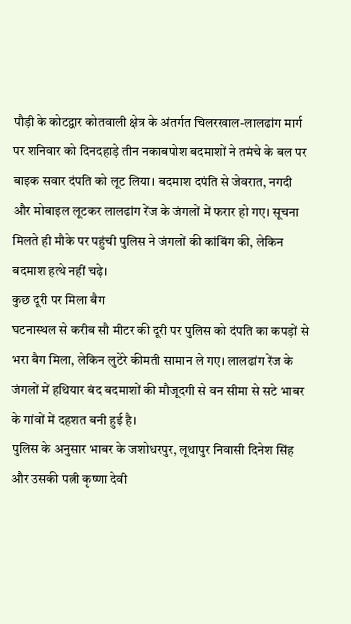पौड़ी के कोटद्वार कोतवाली क्षेत्र के अंतर्गत चिलरखाल-लालढांग मार्ग पर शनिवार को दिनदहाड़े तीन नकाबपोश बदमाशों ने तमंचे के बल पर बाइक सवार दंपति को लूट लिया। बदमाश दपंति से जेवरात, नगदी और मोबाइल लूटकर लालढांग रेंज के जंगलों में फरार हो गए। सूचना मिलते ही मौके पर पहुंची पुलिस ने जंगलों की कांबिंग की, लेकिन बदमाश हत्थे नहीं चढ़े।
कुछ दूरी पर मिला बैग
घटनास्थल से करीब सौ मीटर की दूरी पर पुलिस को दंपति का कपड़ों से भरा बैग मिला, लेकिन लुटेरे कीमती सामान ले गए। लालढांग रेंज के जंगलों में हथियार बंद बदमाशों की मौजूदगी से वन सीमा से सटे भाबर के गांवों में दहशत बनी हुई है।
पुलिस के अनुसार भाबर के जशोधरपुर, लूथापुर निवासी दिनेश सिंह और उसकी पत्नी कृष्णा देवी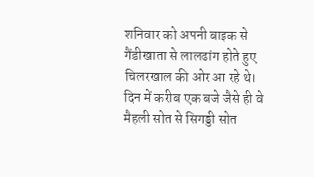शनिवार को अपनी बाइक से गैंडीखाता से लालढांग होते हुए चिलरखाल की ओर आ रहे थे। दिन में करीब एक बजे जैसे ही वे मैहली सोत से सिगड्डी सोत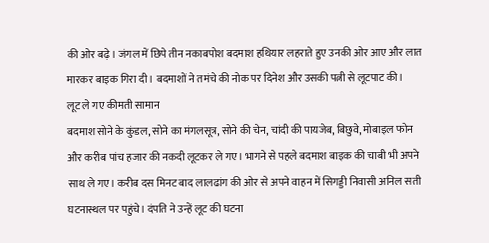की ओर बढ़े। जंगल में छिपे तीन नकाबपोश बदमाश हथियार लहराते हुए उनकी ओर आए और लात मारकर बाइक गिरा दी। बदमाशों ने तमंचे की नोक पर दिनेश और उसकी पत्नी से लूटपाट की।
लूट ले गए कीमती सामान
बदमाश सोने के कुंडल, सोने का मंगलसूत्र, सोने की चेन, चांदी की पायजेब, बिछुवे, मोबाइल फोन और करीब पांच हजार की नकदी लूटकर ले गए। भागने से पहले बदमाश बाइक की चाबी भी अपने साथ ले गए। करीब दस मिनट बाद लालढांग की ओर से अपने वाहन में सिगड्डी निवासी अनिल सती घटनास्थल पर पहुंचे। दंपति ने उन्हें लूट की घटना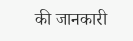की जानकारी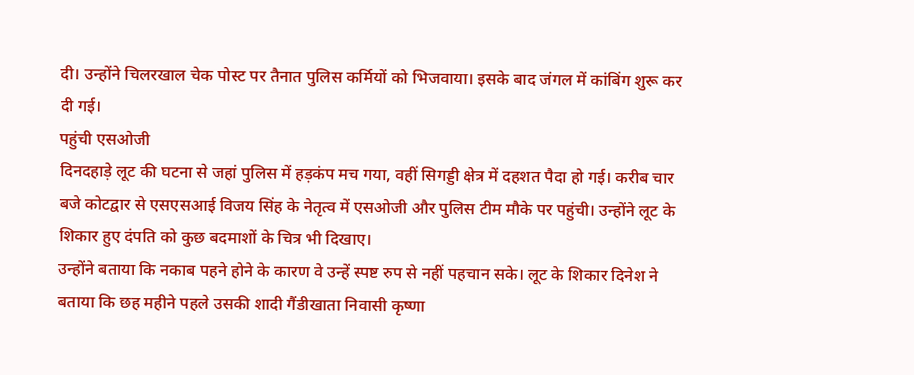दी। उन्होंने चिलरखाल चेक पोस्ट पर तैनात पुलिस कर्मियों को भिजवाया। इसके बाद जंगल में कांबिंग शुरू कर दी गई।
पहुंची एसओजी
दिनदहाड़े लूट की घटना से जहां पुलिस में हड़कंप मच गया, वहीं सिगड्डी क्षेत्र में दहशत पैदा हो गई। करीब चार बजे कोटद्वार से एसएसआई विजय सिंह के नेतृत्व में एसओजी और पुलिस टीम मौके पर पहुंची। उन्होंने लूट के शिकार हुए दंपति को कुछ बदमाशों के चित्र भी दिखाए।
उन्होंने बताया कि नकाब पहने होने के कारण वे उन्हें स्पष्ट रुप से नहीं पहचान सके। लूट के शिकार दिनेश ने बताया कि छह महीने पहले उसकी शादी गैंडीखाता निवासी कृष्णा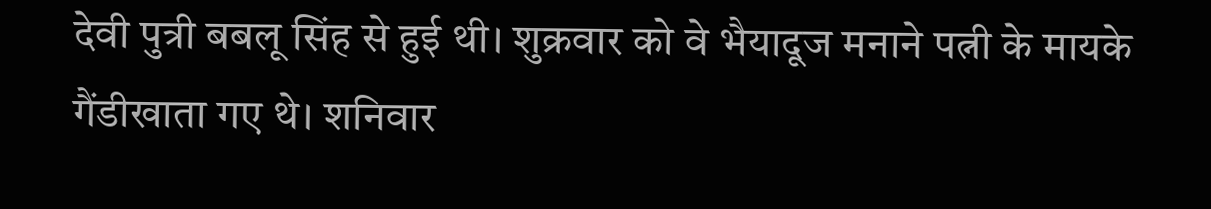देवी पुत्री बबलू सिंह से हुई थी। शुक्रवार को वे भैयादूज मनाने पत्नी के मायके गैंडीखाता गए थे। शनिवार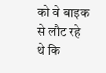को वे बाइक से लौट रहे थे कि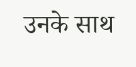उनके साथ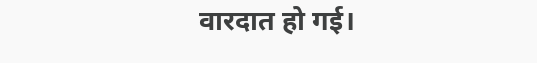वारदात हो गई।